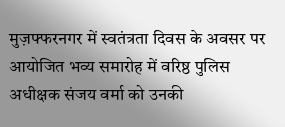मुज़फ्फरनगर में स्वतंत्रता दिवस के अवसर पर आयोजित भव्य समारोह में वरिष्ठ पुलिस अधीक्षक संजय वर्मा को उनकी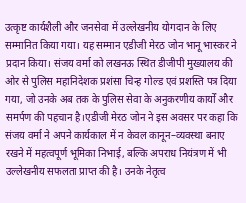उत्कृष्ट कार्यशैली और जनसेवा में उल्लेखनीय योगदान के लिए सम्मानित किया गया। यह सम्मान एडीजी मेरठ जोन भानू भास्कर ने प्रदान किया। संजय वर्मा को लखनऊ स्थित डीजीपी मुख्यालय की ओर से पुलिस महानिदेशक प्रशंसा चिन्ह गोल्ड एवं प्रशस्ति पत्र दिया गया, जो उनके अब तक के पुलिस सेवा के अनुकरणीय कार्यों और समर्पण की पहचान है।एडीजी मेरठ जोन ने इस अवसर पर कहा कि संजय वर्मा ने अपने कार्यकाल में न केवल कानून–व्यवस्था बनाए रखने में महत्वपूर्ण भूमिका निभाई, बल्कि अपराध नियंत्रण में भी उल्लेखनीय सफलता प्राप्त की है। उनके नेतृत्व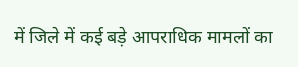में जिले में कई बड़े आपराधिक मामलों का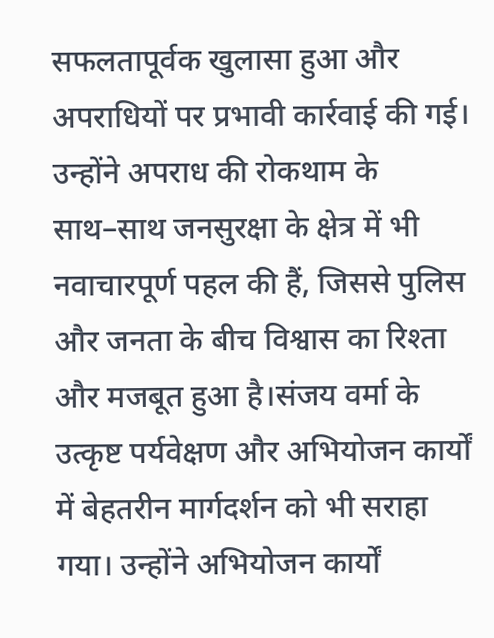सफलतापूर्वक खुलासा हुआ और अपराधियों पर प्रभावी कार्रवाई की गई। उन्होंने अपराध की रोकथाम के साथ–साथ जनसुरक्षा के क्षेत्र में भी नवाचारपूर्ण पहल की हैं, जिससे पुलिस और जनता के बीच विश्वास का रिश्ता और मजबूत हुआ है।संजय वर्मा के उत्कृष्ट पर्यवेक्षण और अभियोजन कार्यों में बेहतरीन मार्गदर्शन को भी सराहा गया। उन्होंने अभियोजन कार्यों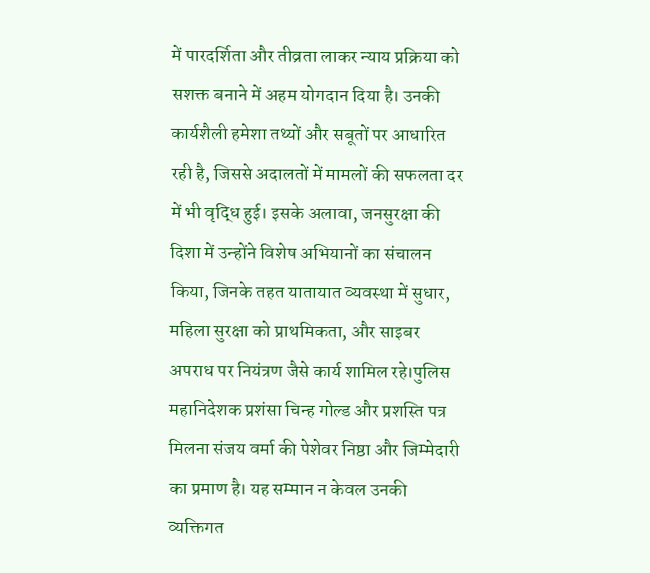में पारदर्शिता और तीव्रता लाकर न्याय प्रक्रिया को सशक्त बनाने में अहम योगदान दिया है। उनकी कार्यशैली हमेशा तथ्यों और सबूतों पर आधारित रही है, जिससे अदालतों में मामलों की सफलता दर में भी वृद्धि हुई। इसके अलावा, जनसुरक्षा की दिशा में उन्होंने विशेष अभियानों का संचालन किया, जिनके तहत यातायात व्यवस्था में सुधार, महिला सुरक्षा को प्राथमिकता, और साइबर अपराध पर नियंत्रण जैसे कार्य शामिल रहे।पुलिस महानिदेशक प्रशंसा चिन्ह गोल्ड और प्रशस्ति पत्र मिलना संजय वर्मा की पेशेवर निष्ठा और जिम्मेदारी का प्रमाण है। यह सम्मान न केवल उनकी व्यक्तिगत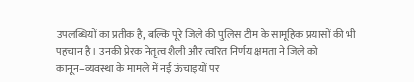उपलब्धियों का प्रतीक है, बल्कि पूरे जिले की पुलिस टीम के सामूहिक प्रयासों की भी पहचान है। उनकी प्रेरक नेतृत्व शैली और त्वरित निर्णय क्षमता ने जिले को कानून–व्यवस्था के मामले में नई ऊंचाइयों पर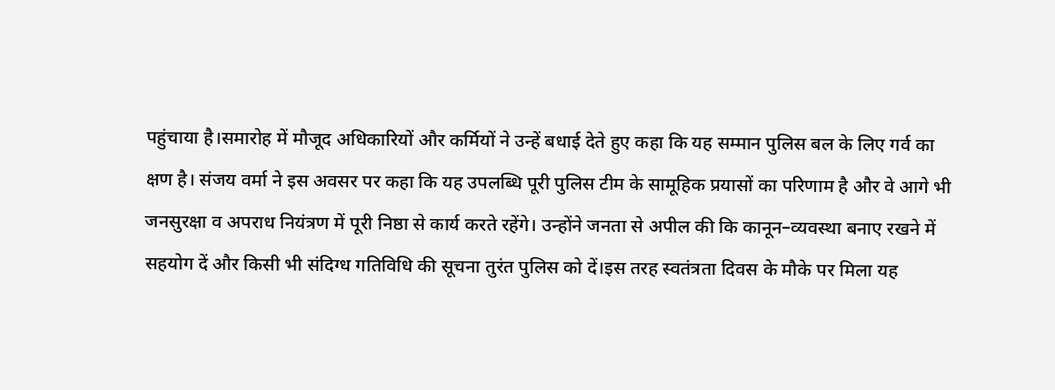पहुंचाया है।समारोह में मौजूद अधिकारियों और कर्मियों ने उन्हें बधाई देते हुए कहा कि यह सम्मान पुलिस बल के लिए गर्व का क्षण है। संजय वर्मा ने इस अवसर पर कहा कि यह उपलब्धि पूरी पुलिस टीम के सामूहिक प्रयासों का परिणाम है और वे आगे भी जनसुरक्षा व अपराध नियंत्रण में पूरी निष्ठा से कार्य करते रहेंगे। उन्होंने जनता से अपील की कि कानून–व्यवस्था बनाए रखने में सहयोग दें और किसी भी संदिग्ध गतिविधि की सूचना तुरंत पुलिस को दें।इस तरह स्वतंत्रता दिवस के मौके पर मिला यह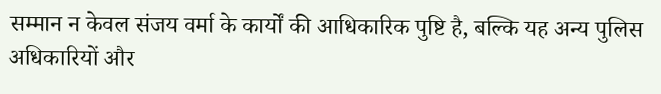सम्मान न केवल संजय वर्मा के कार्यों की आधिकारिक पुष्टि है, बल्कि यह अन्य पुलिस अधिकारियों और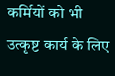कर्मियों को भी उत्कृष्ट कार्य के लिए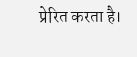प्रेरित करता है।